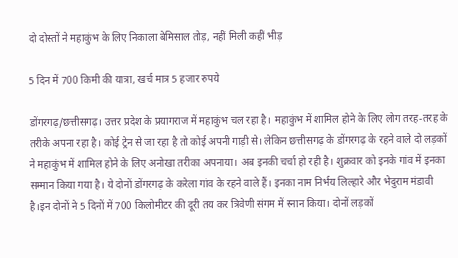दो दोस्तों ने महाकुंभ के लिए निकाला बेमिसाल तोड़, नहीं मिली कहीं भीड़

5 दिन में 700 किमी की यात्रा, खर्च मात्र 5 हजार रुपये

डोंगरगढ़/छत्तीसगढ़। उत्तर प्रदेश के प्रयागराज में महाकुंभ चल रहा है। महाकुंभ में शामिल होने के लिए लोग तरह-तरह के तरीके अपना रहा है। कोई ट्रेन से जा रहा है तो कोई अपनी गाड़ी से। लेकिन छत्तीसगढ़ के डोंगरगढ़ के रहने वाले दो लड़कों ने महाकुंभ में शामिल होने के लिए अनोखा तरीका अपनाया। अब इनकी चर्चा हो रही है। शुक्रवार को इनके गांव में इनका सम्मान किया गया है। ये दोनों डोंगरगढ़ के करेला गांव के रहने वाले हैं। इनका नाम निर्भय लिल्हारे और भेदुराम मंडावी है।इन दोनों ने 5 दिनों में 700 किलोमीटर की दूरी तय कर त्रिवेणी संगम में स्नान किया। दोनों लड़कों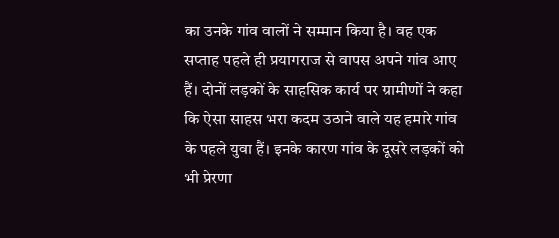का उनके गांव वालों ने सम्मान किया है। वह एक सप्ताह पहले ही प्रयागराज से वापस अपने गांव आए हैं। दोनों लड़कों के साहसिक कार्य पर ग्रामीणों ने कहा कि ऐसा साहस भरा कदम उठाने वाले यह हमारे गांव के पहले युवा हैं। इनके कारण गांव के दूसरे लड़कों को भी प्रेरणा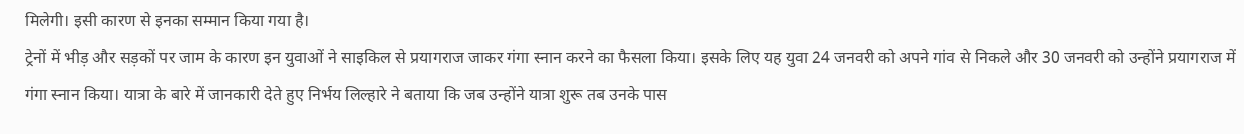मिलेगी। इसी कारण से इनका सम्मान किया गया है।
ट्रेनों में भीड़ और सड़कों पर जाम के कारण इन युवाओं ने साइकिल से प्रयागराज जाकर गंगा स्नान करने का फैसला किया। इसके लिए यह युवा 24 जनवरी को अपने गांव से निकले और 30 जनवरी को उन्होंने प्रयागराज में गंगा स्नान किया। यात्रा के बारे में जानकारी देते हुए निर्भय लिल्हारे ने बताया कि जब उन्होंने यात्रा शुरू तब उनके पास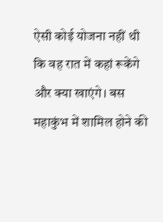ऐसी कोई योजना नहीं थी कि वह रात में कहां रूकेंगे और क्या खाएंगे। बस महाकुंभ में शामिल होने की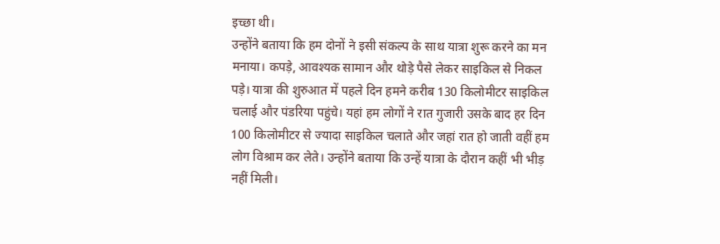इच्छा थी।
उन्होंने बताया कि हम दोनों ने इसी संकल्प के साथ यात्रा शुरू करने का मन मनाया। कपड़े, आवश्यक सामान और थोड़े पैसे लेकर साइकिल से निकल पड़े। यात्रा की शुरुआत में पहले दिन हमने करीब 130 किलोमीटर साइकिल चलाई और पंडरिया पहुंचे। यहां हम लोगों ने रात गुजारी उसके बाद हर दिन 100 किलोमीटर से ज्यादा साइकिल चलाते और जहां रात हो जाती वहीं हम लोग विश्राम कर लेते। उन्होंने बताया कि उन्हें यात्रा के दौरान कहीं भी भीड़ नहीं मिली।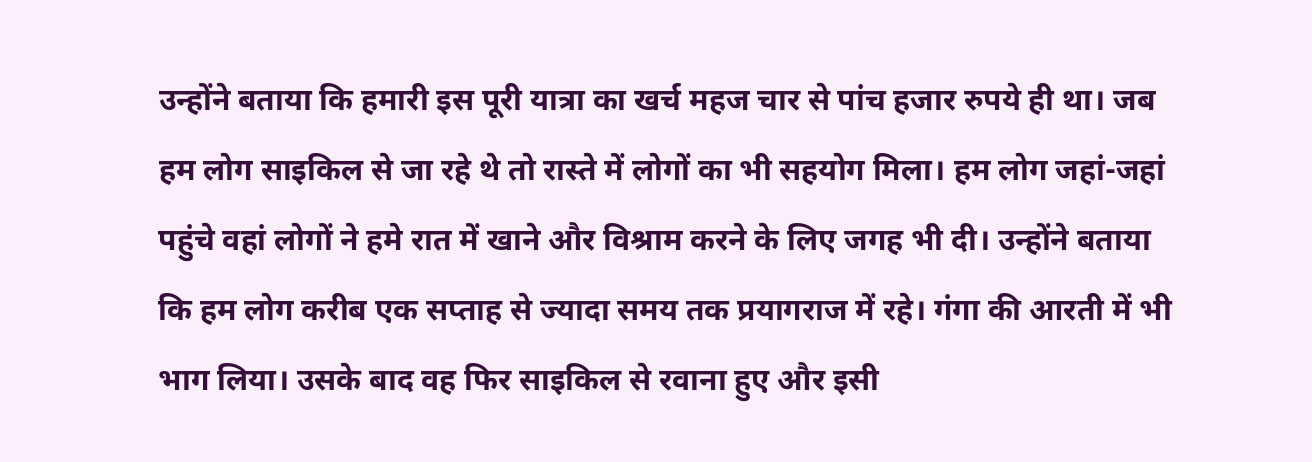उन्होंने बताया कि हमारी इस पूरी यात्रा का खर्च महज चार से पांच हजार रुपये ही था। जब हम लोग साइकिल से जा रहे थे तो रास्ते में लोगों का भी सहयोग मिला। हम लोग जहां-जहां पहुंचे वहां लोगों ने हमे रात में खाने और विश्राम करने के लिए जगह भी दी। उन्होंने बताया कि हम लोग करीब एक सप्ताह से ज्यादा समय तक प्रयागराज में रहे। गंगा की आरती में भी भाग लिया। उसके बाद वह फिर साइकिल से रवाना हुए और इसी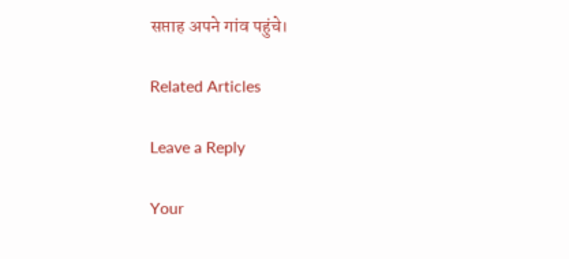सप्ताह अपने गांव पहुंचे।

Related Articles

Leave a Reply

Your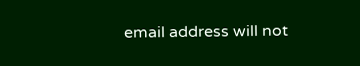email address will not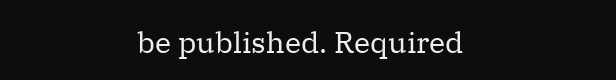be published. Required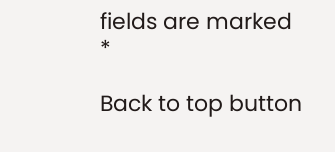fields are marked *

Back to top button